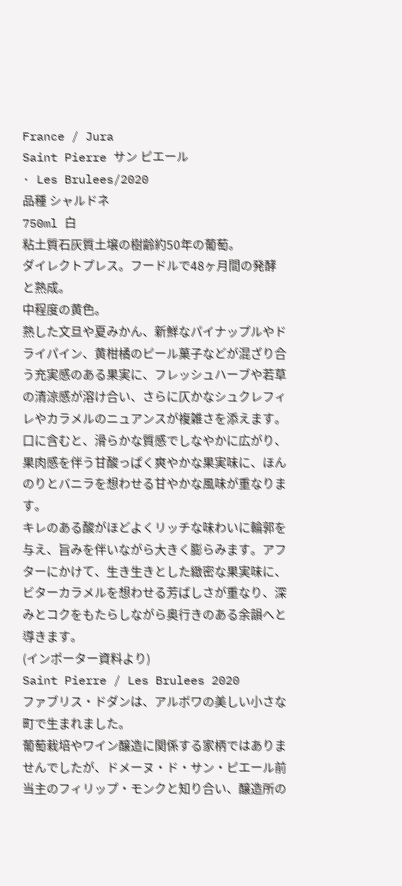France / Jura
Saint Pierre サン ピエール
· Les Brulees/2020
品種 シャルドネ
750ml 白
粘土質石灰質土壌の樹齢約50年の葡萄。
ダイレクトプレス。フードルで48ヶ月間の発酵と熟成。
中程度の黄色。
熟した文旦や夏みかん、新鮮なパイナップルやドライパイン、黄柑橘のピール菓子などが混ざり合う充実感のある果実に、フレッシュハーブや若草の清涼感が溶け合い、さらに仄かなシュクレフィレやカラメルのニュアンスが複雑さを添えます。
口に含むと、滑らかな質感でしなやかに広がり、果肉感を伴う甘酸っぱく爽やかな果実味に、ほんのりとバニラを想わせる甘やかな風味が重なります。
キレのある酸がほどよくリッチな味わいに輪郭を与え、旨みを伴いながら大きく膨らみます。アフターにかけて、生き生きとした緻密な果実味に、ビターカラメルを想わせる芳ばしさが重なり、深みとコクをもたらしながら奥行きのある余韻へと導きます。
(インポーター資料より)
Saint Pierre / Les Brulees 2020
ファブリス・ドダンは、アルボワの美しい小さな町で生まれました。
葡萄栽培やワイン醸造に関係する家柄ではありませんでしたが、ドメーヌ・ド・サン・ピエール前当主のフィリップ・モンクと知り合い、醸造所の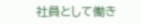社員として働き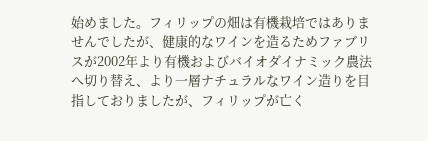始めました。フィリップの畑は有機栽培ではありませんでしたが、健康的なワインを造るためファブリスが2002年より有機およびバイオダイナミック農法へ切り替え、より一層ナチュラルなワイン造りを目指しておりましたが、フィリップが亡く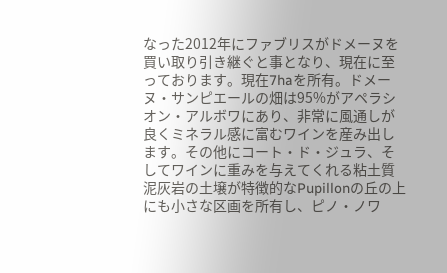なった2012年にファブリスがドメーヌを買い取り引き継ぐと事となり、現在に至っております。現在7haを所有。ドメーヌ・サンピエールの畑は95%がアペラシオン・アルボワにあり、非常に風通しが良くミネラル感に富むワインを産み出します。その他にコート・ド・ジュラ、そしてワインに重みを与えてくれる粘土質泥灰岩の土壌が特徴的なPupillonの丘の上にも小さな区画を所有し、ピノ・ノワ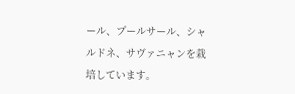ール、プールサール、シャルドネ、サヴァニャンを栽培しています。